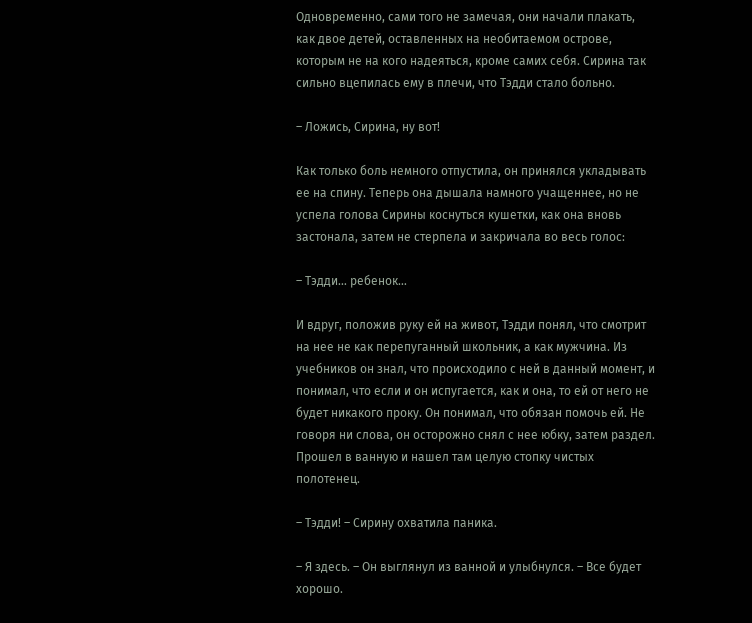Одновременно, сами того не замечая, они начали плакать, как двое детей, оставленных на необитаемом острове, которым не на кого надеяться, кроме самих себя. Сирина так сильно вцепилась ему в плечи, что Тэдди стало больно.

– Ложись, Сирина, ну вот!

Как только боль немного отпустила, он принялся укладывать ее на спину. Теперь она дышала намного учащеннее, но не успела голова Сирины коснуться кушетки, как она вновь застонала, затем не стерпела и закричала во весь голос:

– Тэдди… ребенок…

И вдруг, положив руку ей на живот, Тэдди понял, что смотрит на нее не как перепуганный школьник, а как мужчина. Из учебников он знал, что происходило с ней в данный момент, и понимал, что если и он испугается, как и она, то ей от него не будет никакого проку. Он понимал, что обязан помочь ей. Не говоря ни слова, он осторожно снял с нее юбку, затем раздел. Прошел в ванную и нашел там целую стопку чистых полотенец.

– Тэдди! – Сирину охватила паника.

– Я здесь. – Он выглянул из ванной и улыбнулся. – Все будет хорошо.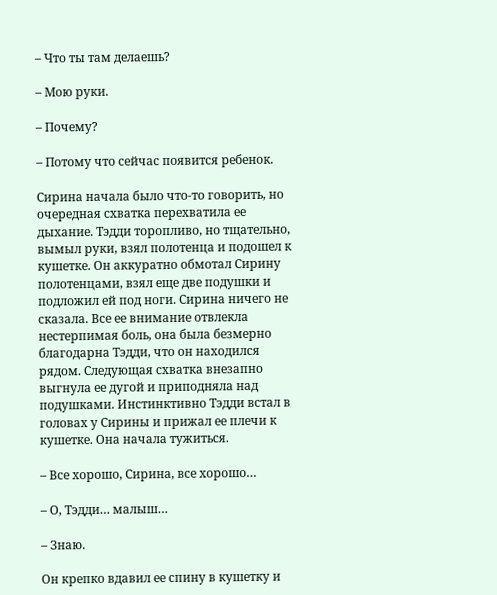– Что ты там делаешь?

– Мою руки.

– Почему?

– Потому что сейчас появится ребенок.

Сирина начала было что-то говорить, но очередная схватка перехватила ее дыхание. Тэдди торопливо, но тщательно, вымыл руки, взял полотенца и подошел к кушетке. Он аккуратно обмотал Сирину полотенцами, взял еще две подушки и подложил ей под ноги. Сирина ничего не сказала. Все ее внимание отвлекла нестерпимая боль, она была безмерно благодарна Тэдди, что он находился рядом. Следующая схватка внезапно выгнула ее дугой и приподняла над подушками. Инстинктивно Тэдди встал в головах у Сирины и прижал ее плечи к кушетке. Она начала тужиться.

– Все хорошо, Сирина, все хорошо…

– О, Тэдди… малыш…

– Знаю.

Он крепко вдавил ее спину в кушетку и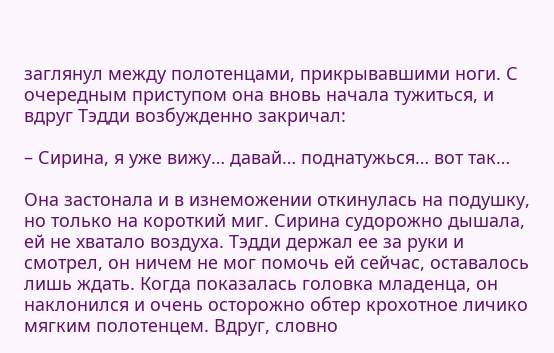заглянул между полотенцами, прикрывавшими ноги. С очередным приступом она вновь начала тужиться, и вдруг Тэдди возбужденно закричал:

– Сирина, я уже вижу… давай… поднатужься… вот так…

Она застонала и в изнеможении откинулась на подушку, но только на короткий миг. Сирина судорожно дышала, ей не хватало воздуха. Тэдди держал ее за руки и смотрел, он ничем не мог помочь ей сейчас, оставалось лишь ждать. Когда показалась головка младенца, он наклонился и очень осторожно обтер крохотное личико мягким полотенцем. Вдруг, словно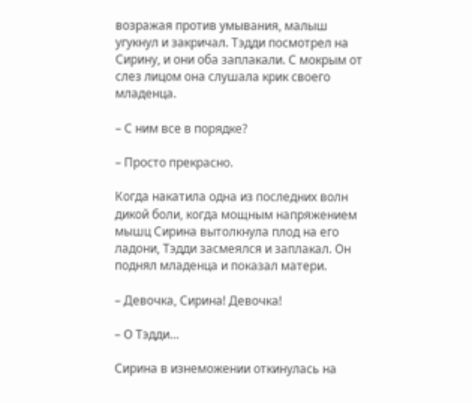возражая против умывания, малыш угукнул и закричал. Тэдди посмотрел на Сирину, и они оба заплакали. С мокрым от слез лицом она слушала крик своего младенца.

– С ним все в порядке?

– Просто прекрасно.

Когда накатила одна из последних волн дикой боли, когда мощным напряжением мышц Сирина вытолкнула плод на его ладони, Тэдди засмеялся и заплакал. Он поднял младенца и показал матери.

– Девочка, Сирина! Девочка!

– О Тэдди…

Сирина в изнеможении откинулась на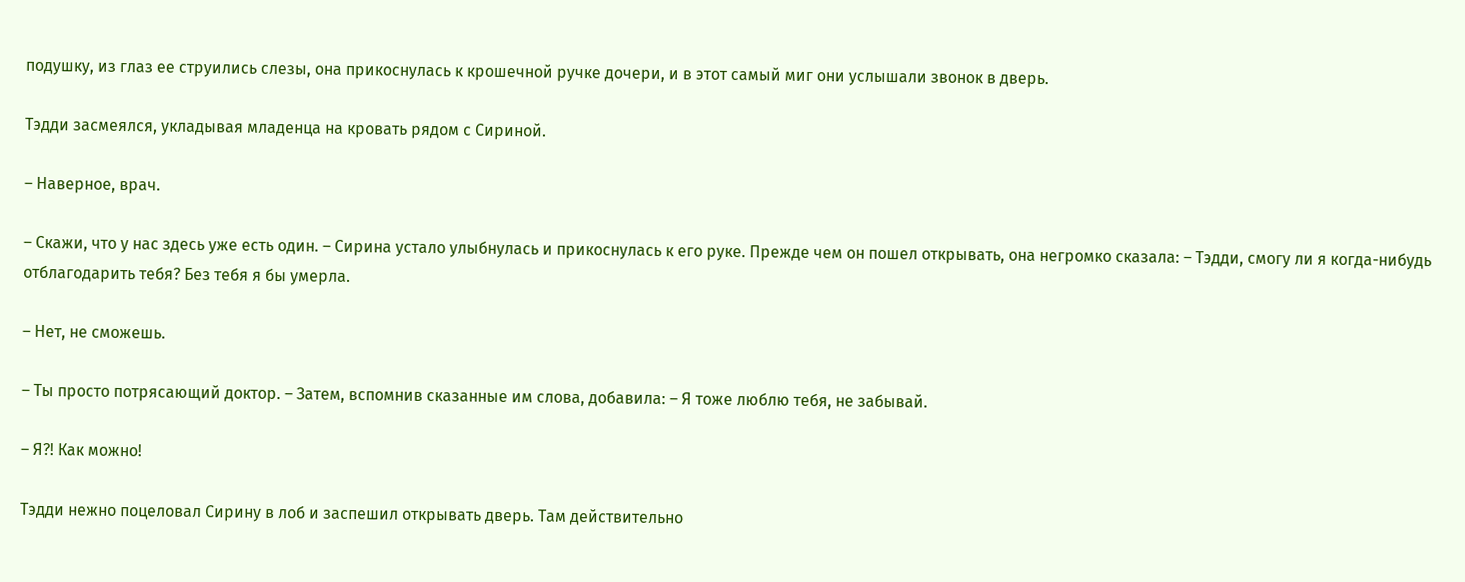подушку, из глаз ее струились слезы, она прикоснулась к крошечной ручке дочери, и в этот самый миг они услышали звонок в дверь.

Тэдди засмеялся, укладывая младенца на кровать рядом с Сириной.

– Наверное, врач.

– Скажи, что у нас здесь уже есть один. – Сирина устало улыбнулась и прикоснулась к его руке. Прежде чем он пошел открывать, она негромко сказала: – Тэдди, смогу ли я когда-нибудь отблагодарить тебя? Без тебя я бы умерла.

– Нет, не сможешь.

– Ты просто потрясающий доктор. – Затем, вспомнив сказанные им слова, добавила: – Я тоже люблю тебя, не забывай.

– Я?! Как можно!

Тэдди нежно поцеловал Сирину в лоб и заспешил открывать дверь. Там действительно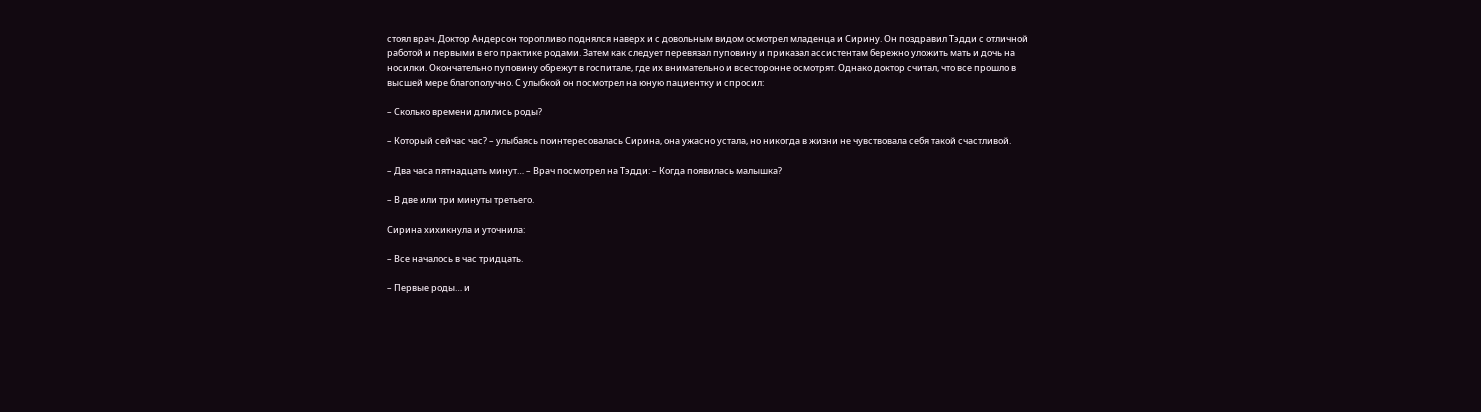стоял врач. Доктор Андерсон торопливо поднялся наверх и с довольным видом осмотрел младенца и Сирину. Он поздравил Тэдди с отличной работой и первыми в его практике родами. Затем как следует перевязал пуповину и приказал ассистентам бережно уложить мать и дочь на носилки. Окончательно пуповину обрежут в госпитале, где их внимательно и всесторонне осмотрят. Однако доктор считал, что все прошло в высшей мере благополучно. С улыбкой он посмотрел на юную пациентку и спросил:

– Сколько времени длились роды?

– Который сейчас час? – улыбаясь поинтересовалась Сирина, она ужасно устала, но никогда в жизни не чувствовала себя такой счастливой.

– Два часа пятнадцать минут… – Врач посмотрел на Тэдди: – Когда появилась малышка?

– В две или три минуты третьего.

Сирина хихикнула и уточнила:

– Все началось в час тридцать.

– Первые роды… и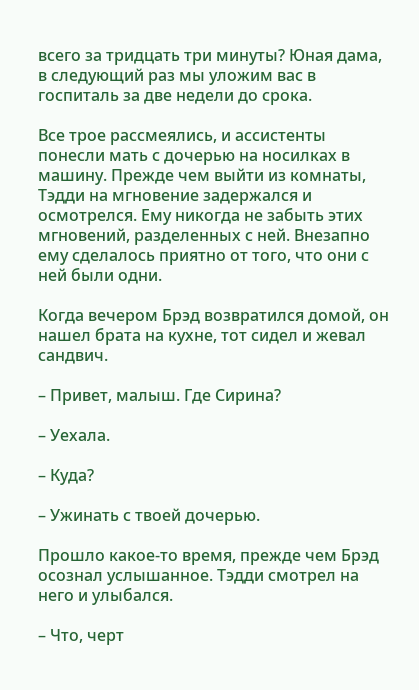всего за тридцать три минуты? Юная дама, в следующий раз мы уложим вас в госпиталь за две недели до срока.

Все трое рассмеялись, и ассистенты понесли мать с дочерью на носилках в машину. Прежде чем выйти из комнаты, Тэдди на мгновение задержался и осмотрелся. Ему никогда не забыть этих мгновений, разделенных с ней. Внезапно ему сделалось приятно от того, что они с ней были одни.

Когда вечером Брэд возвратился домой, он нашел брата на кухне, тот сидел и жевал сандвич.

– Привет, малыш. Где Сирина?

– Уехала.

– Куда?

– Ужинать с твоей дочерью.

Прошло какое-то время, прежде чем Брэд осознал услышанное. Тэдди смотрел на него и улыбался.

– Что, черт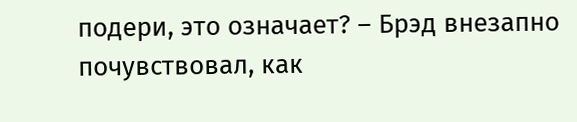подери, это означает? – Брэд внезапно почувствовал, как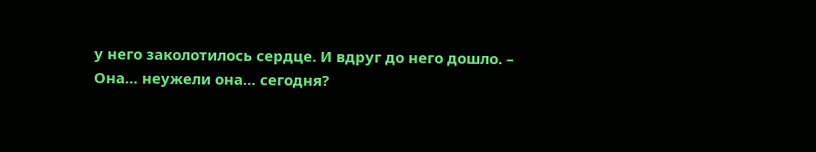у него заколотилось сердце. И вдруг до него дошло. – Она… неужели она… сегодня?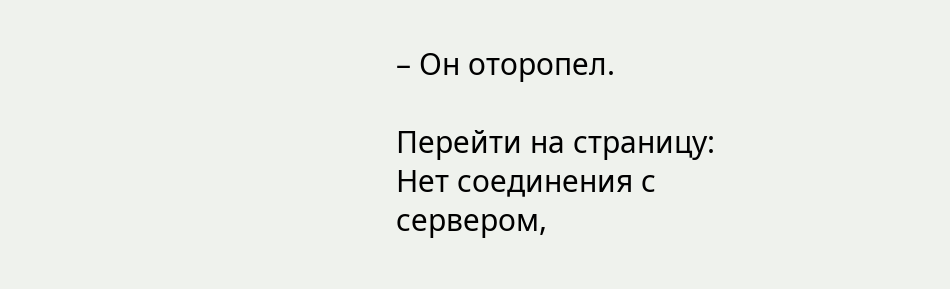– Он оторопел.

Перейти на страницу:
Нет соединения с сервером,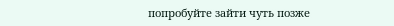попробуйте зайти чуть позже